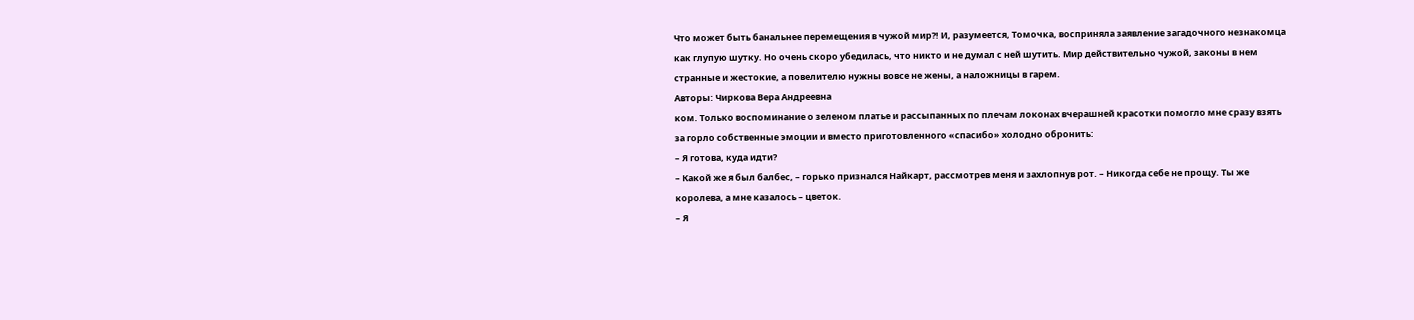Что может быть банальнее перемещения в чужой мир?! И, разумеется, Томочка, восприняла заявление загадочного незнакомца как глупую шутку. Но очень скоро убедилась, что никто и не думал с ней шутить. Мир действительно чужой, законы в нем странные и жестокие, а повелителю нужны вовсе не жены, а наложницы в гарем.
Авторы: Чиркова Вера Андреевна
ком. Только воспоминание о зеленом платье и рассыпанных по плечам локонах вчерашней красотки помогло мне сразу взять за горло собственные эмоции и вместо приготовленного «спасибо» холодно обронить:
– Я готова, куда идти?
– Какой же я был балбес, – горько признался Найкарт, рассмотрев меня и захлопнув рот. – Никогда себе не прощу. Ты же королева, а мне казалось – цветок.
– Я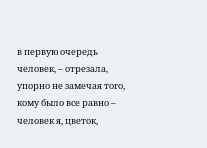в первую очередь человек, – отрезала, упорно не замечая того, кому было все равно – человек я, цветок,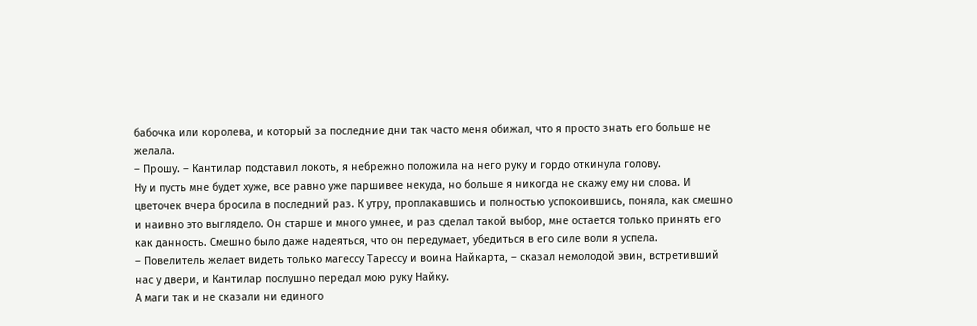бабочка или королева, и который за последние дни так часто меня обижал, что я просто знать его больше не желала.
– Прошу. – Кантилар подставил локоть, я небрежно положила на него руку и гордо откинула голову.
Ну и пусть мне будет хуже, все равно уже паршивее некуда, но больше я никогда не скажу ему ни слова. И цветочек вчера бросила в последний раз. К утру, проплакавшись и полностью успокоившись, поняла, как смешно и наивно это выглядело. Он старше и много умнее, и раз сделал такой выбор, мне остается только принять его как данность. Смешно было даже надеяться, что он передумает, убедиться в его силе воли я успела.
– Повелитель желает видеть только магессу Тарессу и воина Найкарта, – сказал немолодой эвин, встретивший нас у двери, и Кантилар послушно передал мою руку Найку.
А маги так и не сказали ни единого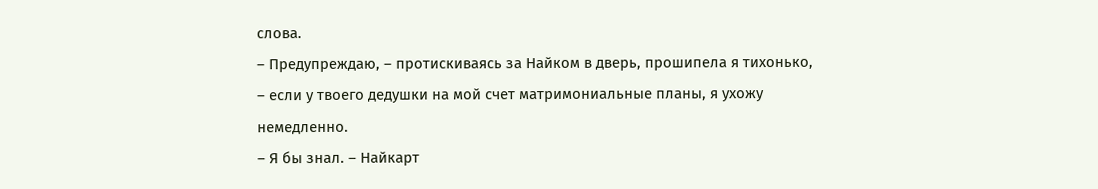слова.
– Предупреждаю, – протискиваясь за Найком в дверь, прошипела я тихонько, – если у твоего дедушки на мой счет матримониальные планы, я ухожу немедленно.
– Я бы знал. – Найкарт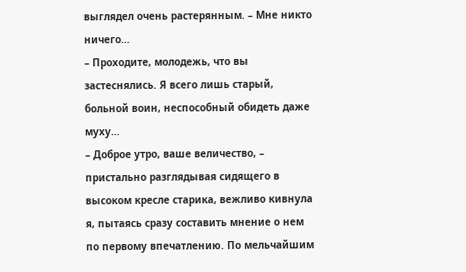выглядел очень растерянным. – Мне никто ничего…
– Проходите, молодежь, что вы застеснялись. Я всего лишь старый, больной воин, неспособный обидеть даже муху…
– Доброе утро, ваше величество, – пристально разглядывая сидящего в высоком кресле старика, вежливо кивнула я, пытаясь сразу составить мнение о нем по первому впечатлению. По мельчайшим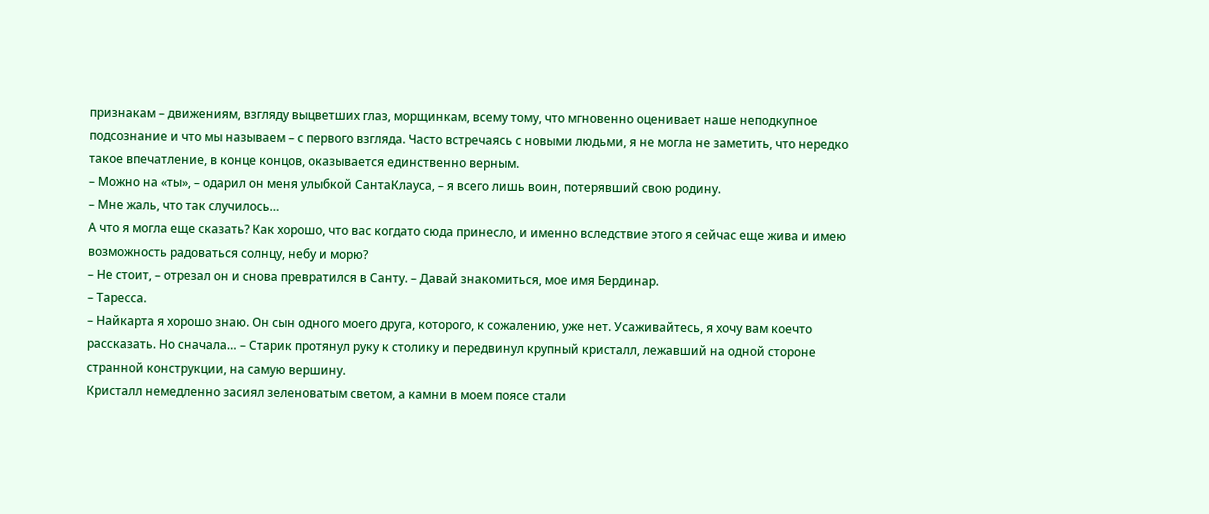признакам – движениям, взгляду выцветших глаз, морщинкам, всему тому, что мгновенно оценивает наше неподкупное подсознание и что мы называем – с первого взгляда. Часто встречаясь с новыми людьми, я не могла не заметить, что нередко такое впечатление, в конце концов, оказывается единственно верным.
– Можно на «ты», – одарил он меня улыбкой СантаКлауса, – я всего лишь воин, потерявший свою родину.
– Мне жаль, что так случилось…
А что я могла еще сказать? Как хорошо, что вас когдато сюда принесло, и именно вследствие этого я сейчас еще жива и имею возможность радоваться солнцу, небу и морю?
– Не стоит, – отрезал он и снова превратился в Санту. – Давай знакомиться, мое имя Бердинар.
– Таресса.
– Найкарта я хорошо знаю. Он сын одного моего друга, которого, к сожалению, уже нет. Усаживайтесь, я хочу вам коечто рассказать. Но сначала… – Старик протянул руку к столику и передвинул крупный кристалл, лежавший на одной стороне странной конструкции, на самую вершину.
Кристалл немедленно засиял зеленоватым светом, а камни в моем поясе стали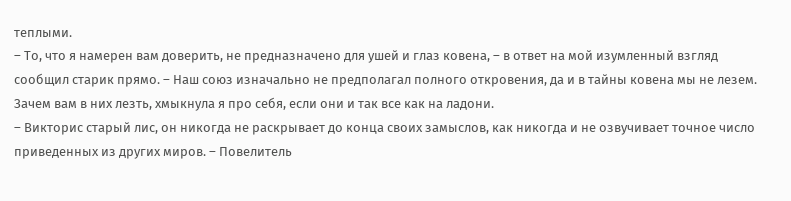теплыми.
– То, что я намерен вам доверить, не предназначено для ушей и глаз ковена, – в ответ на мой изумленный взгляд сообщил старик прямо. – Наш союз изначально не предполагал полного откровения, да и в тайны ковена мы не лезем.
Зачем вам в них лезть, хмыкнула я про себя, если они и так все как на ладони.
– Викторис старый лис, он никогда не раскрывает до конца своих замыслов, как никогда и не озвучивает точное число приведенных из других миров. – Повелитель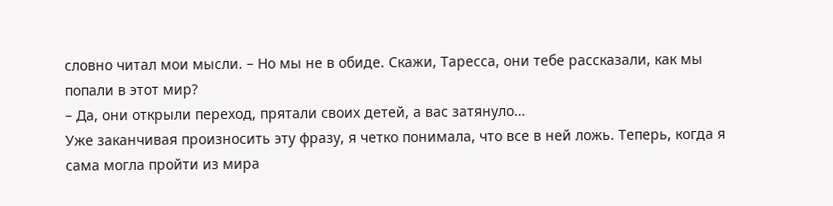словно читал мои мысли. – Но мы не в обиде. Скажи, Таресса, они тебе рассказали, как мы попали в этот мир?
– Да, они открыли переход, прятали своих детей, а вас затянуло…
Уже заканчивая произносить эту фразу, я четко понимала, что все в ней ложь. Теперь, когда я сама могла пройти из мира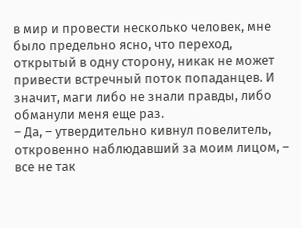в мир и провести несколько человек, мне было предельно ясно, что переход, открытый в одну сторону, никак не может привести встречный поток попаданцев. И значит, маги либо не знали правды, либо обманули меня еще раз.
– Да, – утвердительно кивнул повелитель, откровенно наблюдавший за моим лицом, – все не так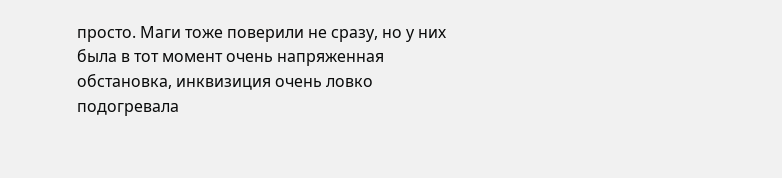просто. Маги тоже поверили не сразу, но у них была в тот момент очень напряженная обстановка, инквизиция очень ловко подогревала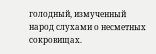голодный, измученный народ слухами о несметных сокровищах.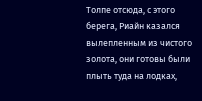Толпе отсюда, с этого берега, Риайн казался вылепленным из чистого золота, они готовы были плыть туда на лодках,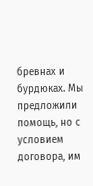бревнах и бурдюках. Мы предложили помощь, но с условием договора, им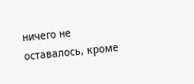ничего не оставалось, кроме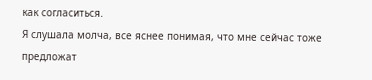как согласиться.
Я слушала молча, все яснее понимая, что мне сейчас тоже предложат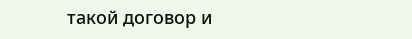такой договор и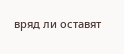вряд ли оставят